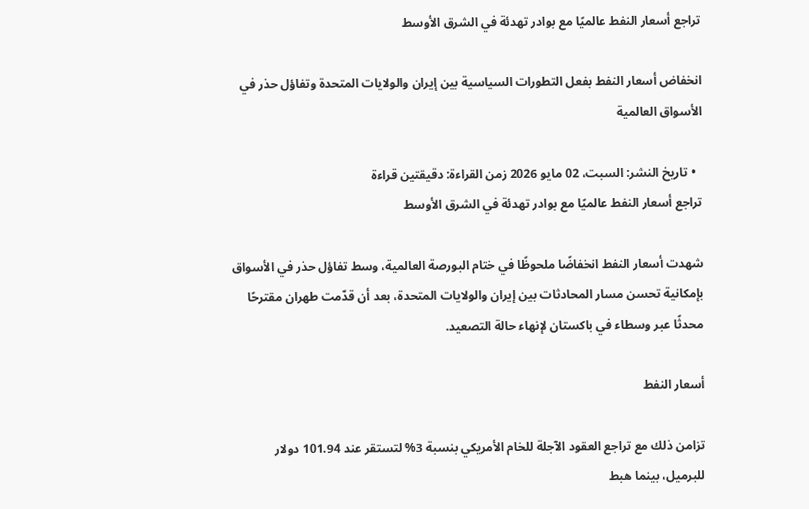تراجع أسعار النفط عالميًا مع بوادر تهدئة في الشرق الأوسط

انخفاض أسعار النفط بفعل التطورات السياسية بين إيران والولايات المتحدة وتفاؤل حذر في الأسواق العالمية

  • تاريخ النشر: السبت، 02 مايو 2026 زمن القراءة: دقيقتين قراءة
تراجع أسعار النفط عالميًا مع بوادر تهدئة في الشرق الأوسط

شهدت أسعار النفط انخفاضًا ملحوظًا في ختام البورصة العالمية، وسط تفاؤل حذر في الأسواق بإمكانية تحسن مسار المحادثات بين إيران والولايات المتحدة، بعد أن قدّمت طهران مقترحًا محدثًا عبر وسطاء في باكستان لإنهاء حالة التصعيد.

أسعار النفط

تزامن ذلك مع تراجع العقود الآجلة للخام الأمريكي بنسبة 3% لتستقر عند 101.94 دولار للبرميل، بينما هبط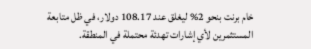خام برنت بنحو 2% ليغلق عند 108.17 دولار، في ظل متابعة المستثمرين لأي إشارات تهدئة محتملة في المنطقة.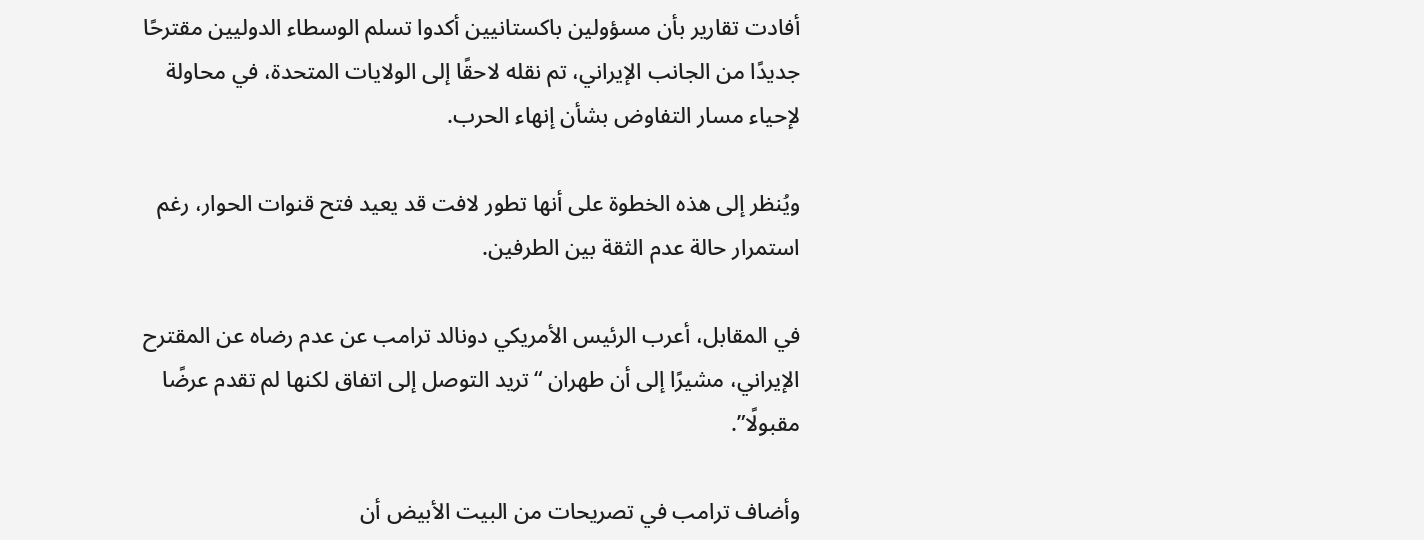أفادت تقارير بأن مسؤولين باكستانيين أكدوا تسلم الوسطاء الدوليين مقترحًا جديدًا من الجانب الإيراني، تم نقله لاحقًا إلى الولايات المتحدة، في محاولة لإحياء مسار التفاوض بشأن إنهاء الحرب.

ويُنظر إلى هذه الخطوة على أنها تطور لافت قد يعيد فتح قنوات الحوار، رغم استمرار حالة عدم الثقة بين الطرفين.

في المقابل، أعرب الرئيس الأمريكي دونالد ترامب عن عدم رضاه عن المقترح الإيراني، مشيرًا إلى أن طهران “تريد التوصل إلى اتفاق لكنها لم تقدم عرضًا مقبولًا”.

وأضاف ترامب في تصريحات من البيت الأبيض أن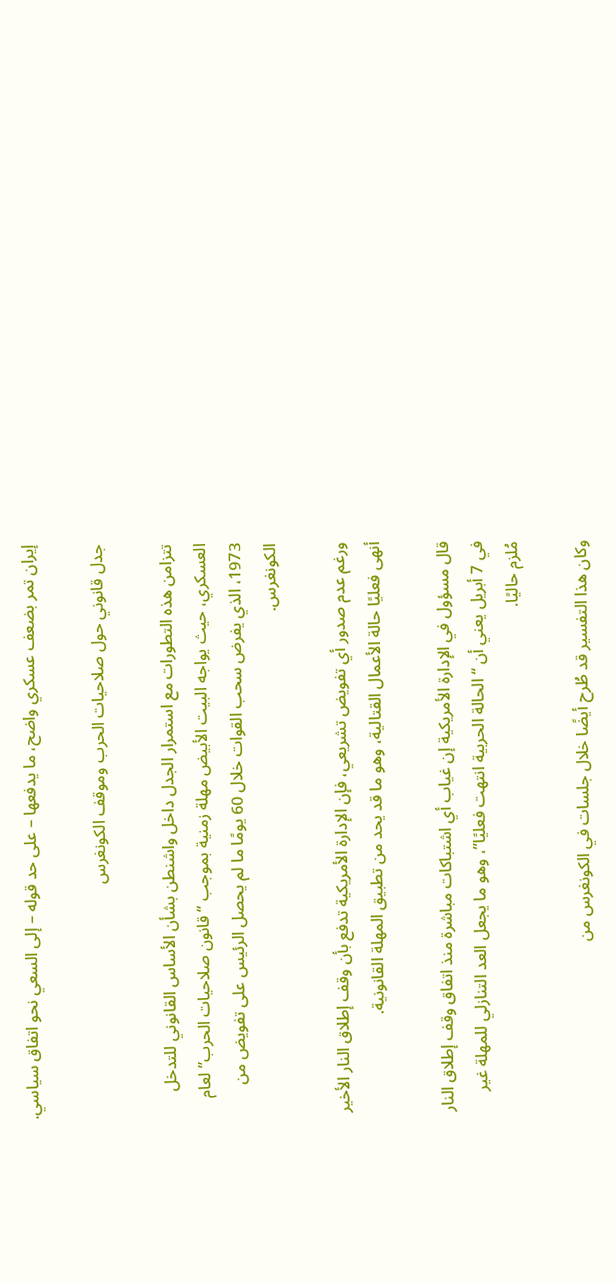إيران تمر بضعف عسكري واضح، ما يدفعها – على حد قوله – إلى السعي نحو اتفاق سياسي.

جدل قانوني حول صلاحيات الحرب وموقف الكونغرس

تتزامن هذه التطورات مع استمرار الجدل داخل واشنطن بشأن الأساس القانوني للتدخل العسكري، حيث يواجه البيت الأبيض مهلة زمنية بموجب “قانون صلاحيات الحرب” لعام 1973، الذي يفرض سحب القوات خلال 60 يومًا ما لم يحصل الرئيس على تفويض من الكونغرس.

ورغم عدم صدور أي تفويض تشريعي، فإن الإدارة الأمريكية تدفع بأن وقف إطلاق النار الأخير أنهى فعليًا حالة الأعمال القتالية، وهو ما قد يحد من تطبيق المهلة القانونية.

قال مسؤول في الإدارة الأمريكية إن غياب أي اشتباكات مباشرة منذ اتفاق وقف إطلاق النار في 7 أبريل يعني أن “الحالة الحربية انتهت فعليًا”، وهو ما يجعل العد التنازلي للمهلة غير مُلزم حاليًا.

وكان هذا التفسير قد طُرح أيضًا خلال جلسات في الكونغرس من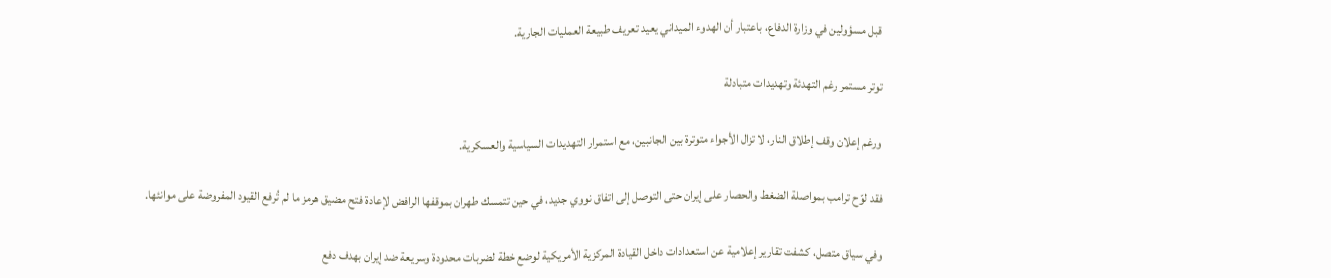قبل مسؤولين في وزارة الدفاع، باعتبار أن الهدوء الميداني يعيد تعريف طبيعة العمليات الجارية.

توتر مستمر رغم التهدئة وتهديدات متبادلة

ورغم إعلان وقف إطلاق النار، لا تزال الأجواء متوترة بين الجانبين، مع استمرار التهديدات السياسية والعسكرية.

فقد لوّح ترامب بمواصلة الضغط والحصار على إيران حتى التوصل إلى اتفاق نووي جديد، في حين تتمسك طهران بموقفها الرافض لإعادة فتح مضيق هرمز ما لم تُرفع القيود المفروضة على موانئها.

وفي سياق متصل، كشفت تقارير إعلامية عن استعدادات داخل القيادة المركزية الأمريكية لوضع خطة لضربات محدودة وسريعة ضد إيران بهدف دفع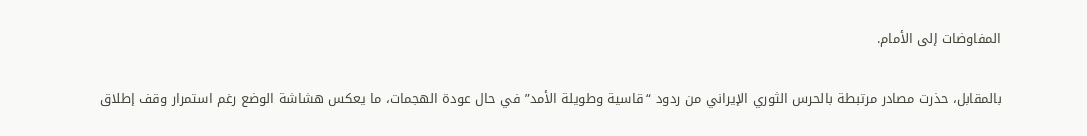المفاوضات إلى الأمام.

بالمقابل، حذرت مصادر مرتبطة بالحرس الثوري الإيراني من ردود “قاسية وطويلة الأمد” في حال عودة الهجمات، ما يعكس هشاشة الوضع رغم استمرار وقف إطلاق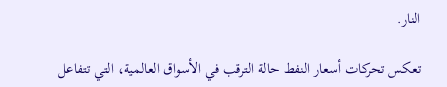النار.

تعكس تحركات أسعار النفط حالة الترقب في الأسواق العالمية، التي تتفاعل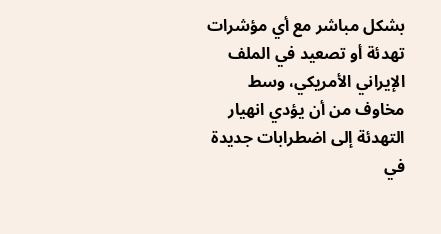بشكل مباشر مع أي مؤشرات تهدئة أو تصعيد في الملف الإيراني الأمريكي، وسط مخاوف من أن يؤدي انهيار التهدئة إلى اضطرابات جديدة في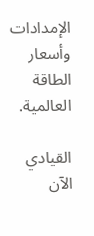الإمدادات وأسعار الطاقة العالمية.

القيادي الآن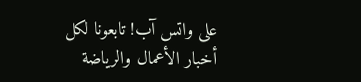على واتس آب! تابعونا لكل أخبار الأعمال والرياضة